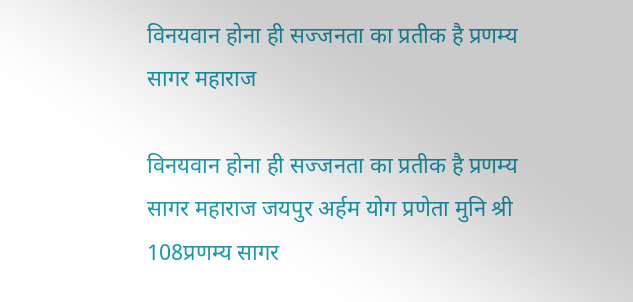विनयवान होना ही सज्जनता का प्रतीक है प्रणम्य सागर महाराज

विनयवान होना ही सज्जनता का प्रतीक है प्रणम्य सागर महाराज जयपुर अर्हम योग प्रणेता मुनि श्री 108प्रणम्य सागर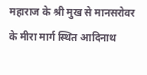महाराज के श्री मुख से मानसरोवर के मीरा मार्ग स्थित आदिनाथ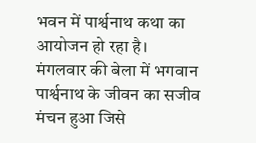भवन में पार्श्वनाथ कथा का आयोजन हो रहा है।     मंगलवार की बेला में भगवान पार्श्वनाथ के जीवन का सजीव मंचन हुआ जिसे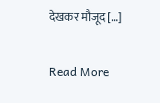देखकर मौजूद […]

Read More